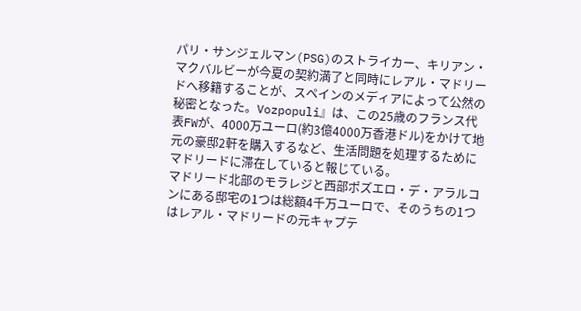パリ・サンジェルマン(PSG)のストライカー、キリアン・マクバルビーが今夏の契約満了と同時にレアル・マドリードへ移籍することが、スペインのメディアによって公然の秘密となった。Vozpopuli』は、この25歳のフランス代表FWが、4000万ユーロ(約3億4000万香港ドル)をかけて地元の豪邸2軒を購入するなど、生活問題を処理するためにマドリードに滞在していると報じている。
マドリード北部のモラレジと西部ポズエロ・デ・アラルコンにある邸宅の1つは総額4千万ユーロで、そのうちの1つはレアル・マドリードの元キャプテ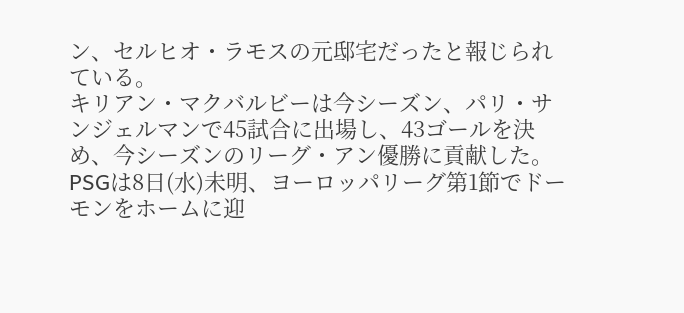ン、セルヒオ・ラモスの元邸宅だったと報じられている。
キリアン・マクバルビーは今シーズン、パリ・サンジェルマンで45試合に出場し、43ゴールを決め、今シーズンのリーグ・アン優勝に貢献した。PSGは8日(水)未明、ヨーロッパリーグ第1節でドーモンをホームに迎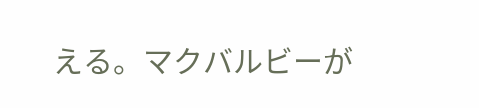える。マクバルビーが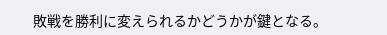敗戦を勝利に変えられるかどうかが鍵となる。